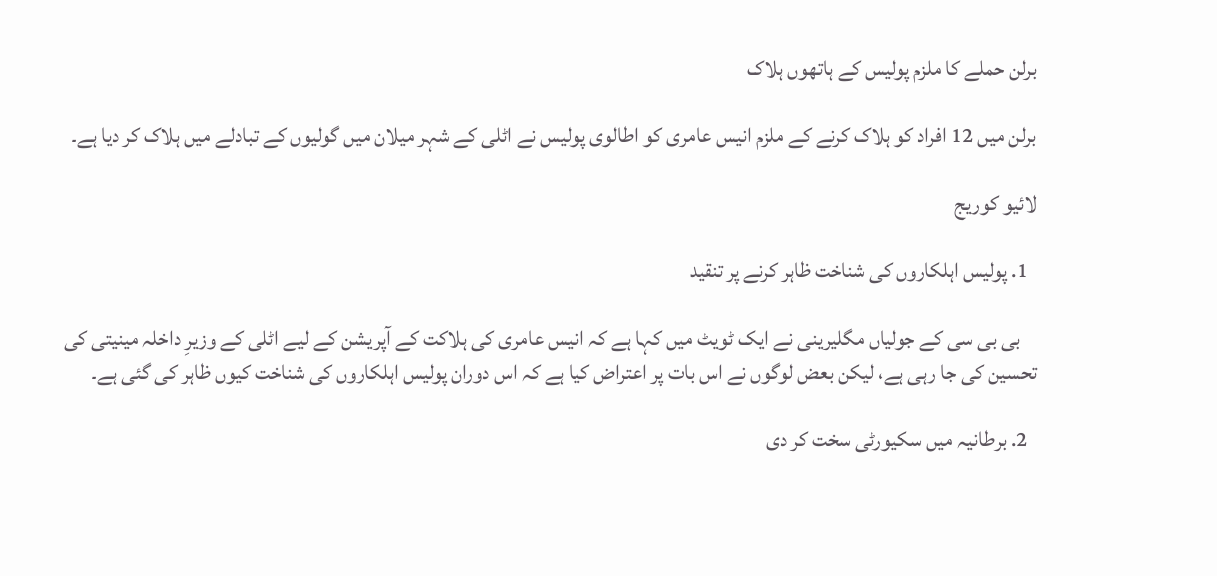برلن حملے کا ملزم پولیس کے ہاتھوں ہلاک

برلن میں 12 افراد کو ہلاک کرنے کے ملزم انیس عامری کو اطالوی پولیس نے اٹلی کے شہر میلان میں گولیوں کے تبادلے میں ہلاک کر دیا ہے۔

لائیو کوریج

  1. پولیس اہلکاروں کی شناخت ظاہر کرنے پر تنقید

    بی بی سی کے جولیاں مگلیرینی نے ایک ٹویٹ میں کہا ہے کہ انیس عامری کی ہلاکت کے آپریشن کے لیے اٹلی کے وزیرِ داخلہ مینیتی کی تحسین کی جا رہی ہے، لیکن بعض لوگوں نے اس بات پر اعتراض کیا ہے کہ اس دوران پولیس اہلکاروں کی شناخت کیوں ظاہر کی گئی ہے۔

  2. برطانیہ میں سکیورٹی سخت کر دی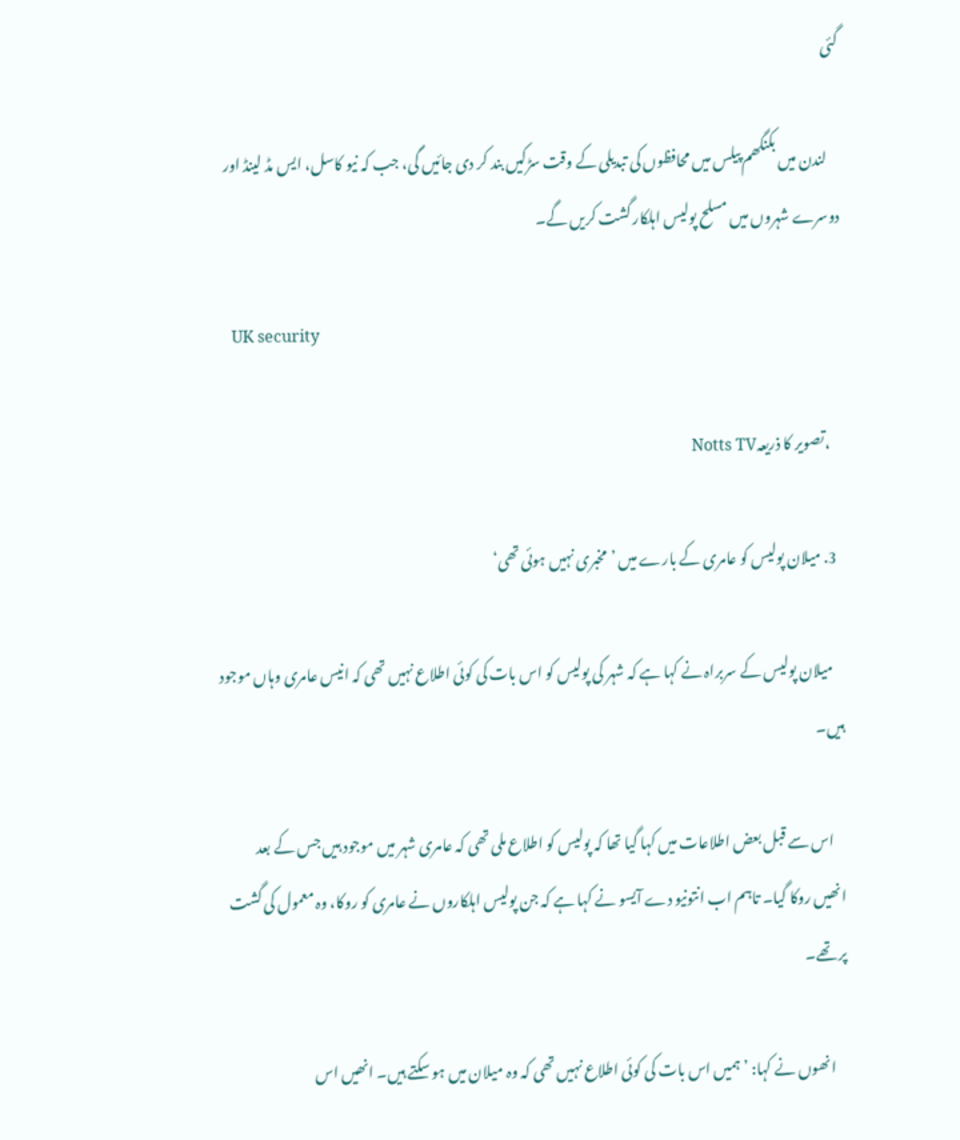گئی

    لندن میں بکنگھم پیلس میں محافظوں کی تبدیلی کے وقت سڑکیں بند کر دی جائیں گی، جب کہ نیو کاسل، ایس مڈ لینڈ اور دوسرے شہروں میں مسلح پولیس اہلکار گشت کریں گے۔

    UK security

    ،تصویر کا ذریعہNotts TV

  3. میلان پولیس کو عامری کے بارے میں ’مخبری نہیں ہوئی تھی‘

    میلان پولیس کے سربراہ نے کہا ہے کہ شہر کی پولیس کو اس بات کی کوئی اطلاع نہیں تھی کہ انیس عامری وہاں موجود ہیں۔

    اس سے قبل بعض اطلاعات میں کہا گیا تھا کہ پولیس کو اطلاع ملی تھی کہ عامری شہر میں موجود ہیں جس کے بعد انھیں روکا گیا۔ تاہم اب انتونیو دے آیسو نے کہا ہے کہ جن پولیس اہلکاروں نے عامری کو روکا، وہ معمول کی گشت پر تھے۔

    انھوں نے کہا: ’ہمیں اس بات کی کوئی اطلاع نہیں تھی کہ وہ میلان میں ہو سکتے ہیں۔ انھیں اس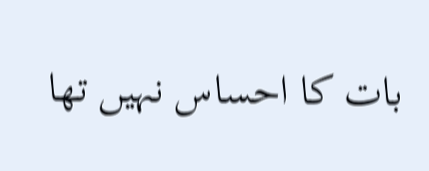بات کا احساس نہیں تھا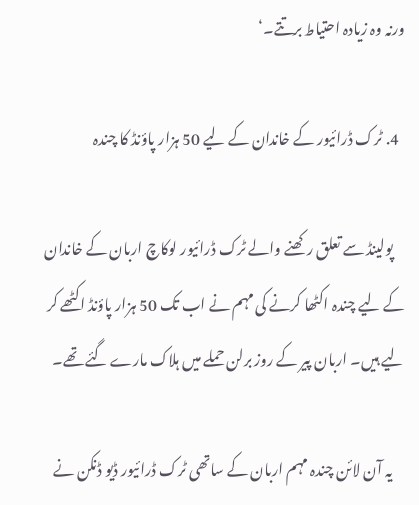ورنہ وہ زیادہ احتیاط برتتے۔‘

  4. ٹرک ڈرائیور کے خاندان کے لیے 50 ہزار پاؤنڈ کا چندہ

    پولینڈ سے تعلق رکھنے والے ٹرک ڈرائیور لوکاچ اربان کے خاندان کے لیے چندہ اکٹھا کرنے کی مہم نے اب تک 50 ہزار پاؤنڈ اکٹھے کر لیے ہیں۔ اربان پیر کے روز برلن حملے میں ہلاک مارے گئے تھے۔

    یہ آن لائن چندہ مہم اربان کے ساتھی ٹرک ڈرائیور ڈیو ڈنکن نے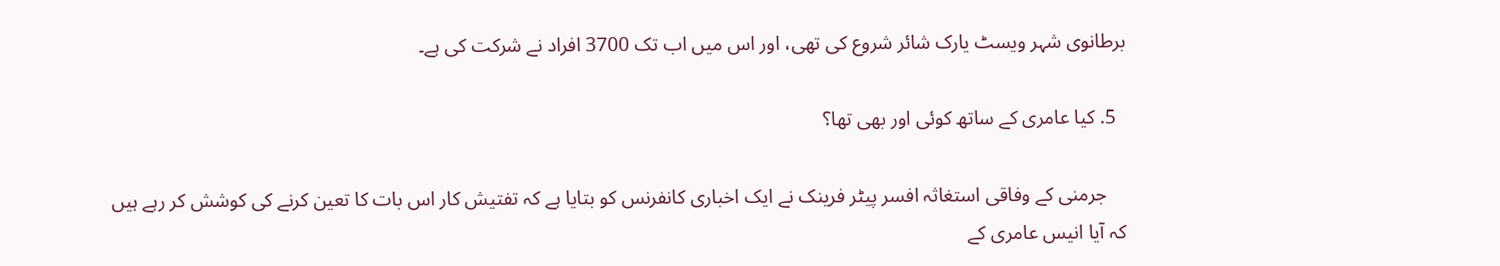برطانوی شہر ویسٹ یارک شائر شروع کی تھی، اور اس میں اب تک 3700 افراد نے شرکت کی ہے۔

  5. کیا عامری کے ساتھ کوئی اور بھی تھا؟

    جرمنی کے وفاقی استغاثہ افسر پیٹر فرینک نے ایک اخباری کانفرنس کو بتایا ہے کہ تفتیش کار اس بات کا تعین کرنے کی کوشش کر رہے ہیں کہ آیا انیس عامری کے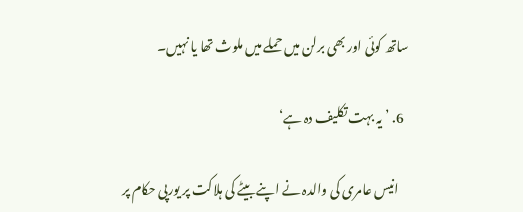ساتھ کوئی اور بھی برلن میں حملے میں ملوث تھا یا نہیں۔

  6. ’یہ بہت تکلیف دہ ہے‘

    انیس عامری کی والدہ نے اپنے بیٹے کی ہلاکت پر یورپی حکام پر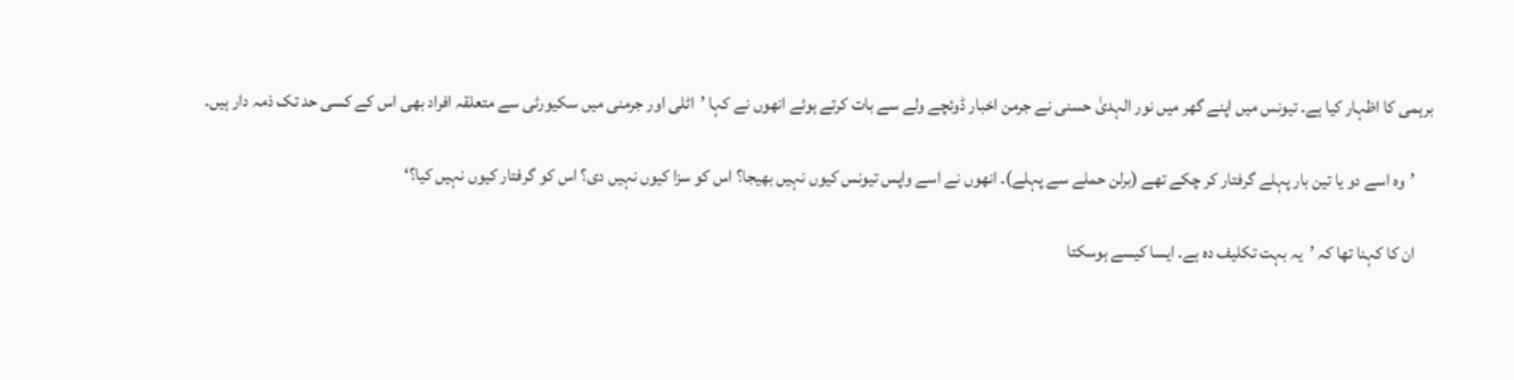برہمی کا اظہار کیا ہے۔ تیونس میں اپنے گھر میں نور الہدیٰ حسنی نے جرمن اخبار ڈوئچے ولے سے بات کرتے ہوئے انھوں نے کہا ’اٹلی اور جرمنی میں سکیورٹی سے متعلقہ افراد بھی اس کے کسی حد تک ذمہ دار ہیں۔

     ’وہ اسے دو یا تین بار پہلے گرفتار کر چکے تھے (برلن حملے سے پہلے)۔ انھوں نے اسے واپس تیونس کیوں نہیں بھیجا؟ اس کو سزا کیوں نہیں دی؟ اس کو گرفتار کیوں نہیں کیا؟‘

     ان کا کہنا تھا کہ ’یہ بہت تکلیف دہ ہے۔ ایسا کیسے ہوسکتا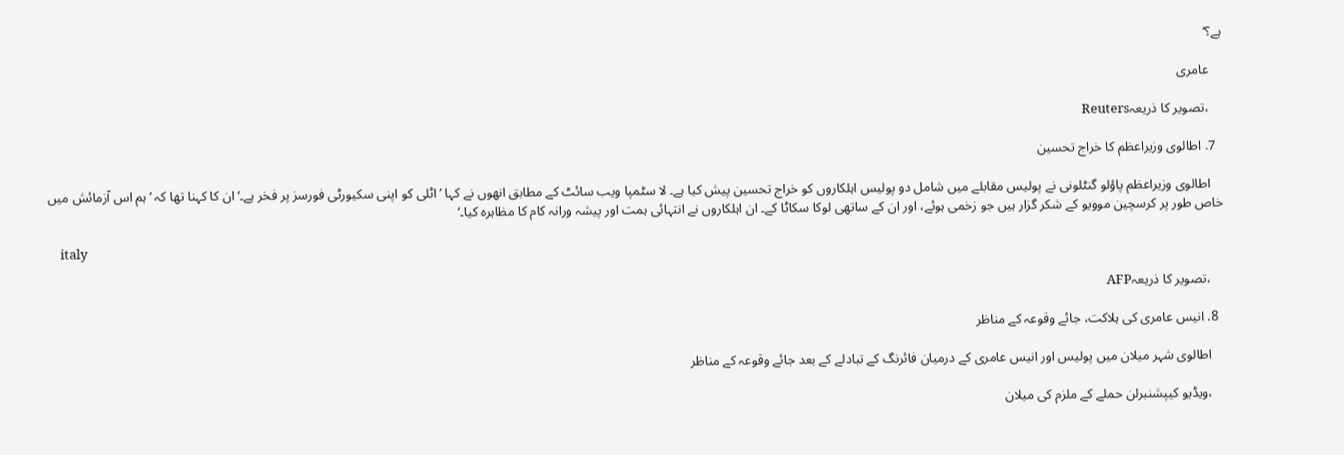ہے؟‘

    عامری

    ،تصویر کا ذریعہReuters

  7. اطالوی وزیراعظم کا خراج تحسین

    اطالوی وزیراعظم پاؤلو گنٹلونی نے پولیس مقابلے میں شامل دو پولیس اہلکاروں کو خراج تحسین پیش کیا ہے۔ لا سٹمپا ویب سائٹ کے مطابق انھوں نے کہا ’اٹلی کو اپنی سکیورٹی فورسز پر فخر ہے۔‘ ان کا کہنا تھا کہ ’ہم اس آزمائش میں خاص طور پر کرسچین موویو کے شکر گزار ہیں جو زخمی ہوئے، اور ان کے ساتھی لوکا سکاٹا کے۔ ان اہلکاروں نے انتہائی ہمت اور پیشہ ورانہ کام کا مظاہرہ کیا۔‘

    italy

    ،تصویر کا ذریعہAFP

  8. انیس عامری کی ہلاکت، جائے وقوعہ کے مناظر

    اطالوی شہر میلان میں پولیس اور انیس عامری کے درمیان فائرنگ کے تبادلے کے بعد جائے وقوعہ کے مناظر

    ،ویڈیو کیپشنبرلن حملے کے ملزم کی میلان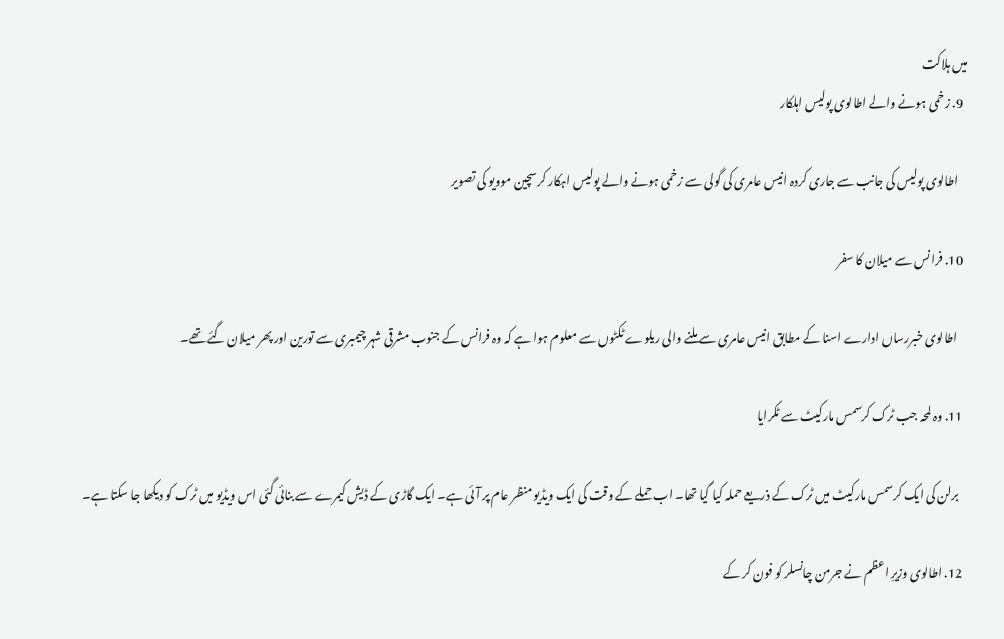میں ہلاکت
  9. زخمی ہونے والے اطالوی پولیس اہلکار

    اطالوی پولیس کی جانب سے جاری کردہ انیس عامری کی گولی سے زخمی ہونے والے پولیس اہکار کرسچین موویو کی تصویر

  10. فرانس سے میلان کا سفر

    اطالوی خبررساں ادارے اسنا کے مطابق انیس عامری سے ملنے والی ریلوے ٹکٹوں سے معلوم ہوا ہے کہ وہ فرانس کے جنوب مشرقی شہر چیمبری سے تورین اور پھر میلان گئے تھے۔

  11. وہ لمحہ جب ٹرک کرسمس مارکیٹ سے ٹکرایا

    برلن کی ایک کرسمس مارکیٹ میں ٹرک کے ذریعے حملہ کیا گیا تھا۔ اب حملے کے وقت کی ایک ویڈیو منظر عام پر آئی ہے۔ ایک گاڑی کے ڈیش کیمرے سے بنائی گئی اس ویڈیو میں ٹرک کو دیکھا جا سکتا ہے۔

  12. اطالوی وزیرِ اعظم نے جرمن چانسلر کو فون کر کے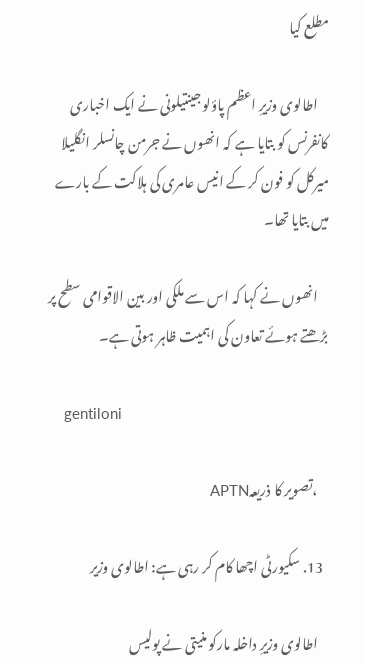مطلع کیا

    اطالوی وزیرِ اعظم پاؤلو جینتیلونی نے ایک اخباری کانفرنس کو بتایا ہے کہ انھوں نے جرمن چانسلر انگلیلا میرکل کو فون کر کے انیس عامری کی ہلاکت کے بارے میں بتایا تھا۔

    انھوں نے کہا کہ اس سے ملکی اور بین الاقوامی سطح پر بڑھتے ہوئے تعاون کی اہمیت ظاہر ہوتی ہے۔

    gentiloni

    ،تصویر کا ذریعہAPTN

  13. سکیورٹی اچھا کام کر رہی ہے: اطالوی وزیر

    اطالوی وزیرِ داخلہ مارکو منیتی نے پولیس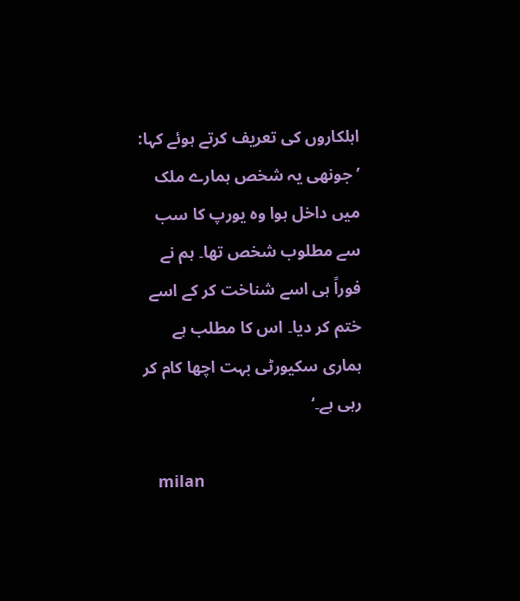اہلکاروں کی تعریف کرتے ہوئے کہا: ’جونھی یہ شخص ہمارے ملک میں داخل ہوا وہ یورپ کا سب سے مطلوب شخص تھا۔ ہم نے فوراً ہی اسے شناخت کر کے اسے ختم کر دیا۔ اس کا مطلب ہے ہماری سکیورٹی بہت اچھا کام کر رہی ہے۔‘

    milan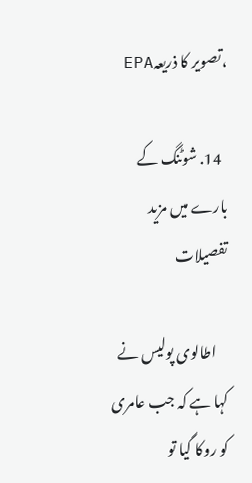،تصویر کا ذریعہEPA

  14. شوٹنگ کے بارے میں مزید تفصیلات

    اطالوی پولیس نے کہا ہے کہ جب عامری کو روکا گیا تو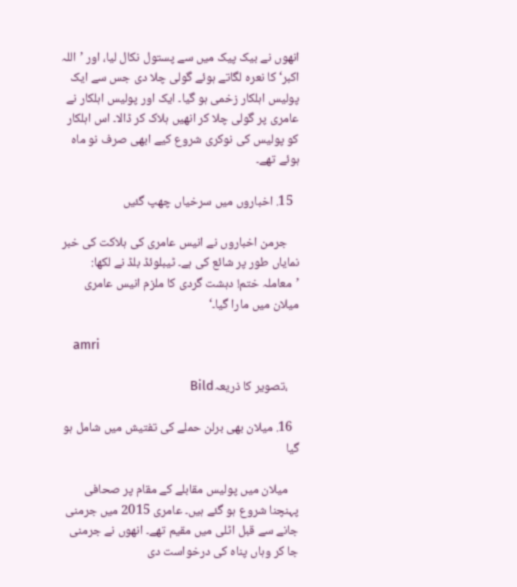انھوں نے بیک پیک میں سے پستول نکال لیا، اور ’اللہ اکبر‘ کا نعرہ لگاتے ہوئے گولی چلا دی جس سے ایک پولیس اہلکار زخمی ہو گیا۔ ایک اور پولیس اہلکار نے عامری پر گولی چلا کر انھیں ہلاک کر ڈالا۔ اس اہلکار کو پولیس کی نوکری شروع کیے ابھی صرف نو ماہ ہوئے تھے۔

  15. اخباروں میں سرخیاں چھپ گئیں

    جرمن اخباروں نے انیس عامری کی ہلاکت کی خبر نمایاں طور پر شائع کی ہے۔ ٹیبلوئڈ بلڈ نے لکھا: ’معاملہ ختم! دہشت گردی کا ملزم انیس عامری میلان میں مارا گیا۔‘

    amri

    ،تصویر کا ذریعہBild

  16. میلان بھی برلن حملے کی تفتیش میں شامل ہو گیا

    میلان میں پولیس مقابلے کے مقام پر صحافی پہنچنا شروع ہو گئے ہیں۔ عامری 2015 میں جرمنی جانے سے قبل اٹلی میں مقیم تھے۔ انھوں نے جرمنی جا کر وہاں پناہ کی درخواست دی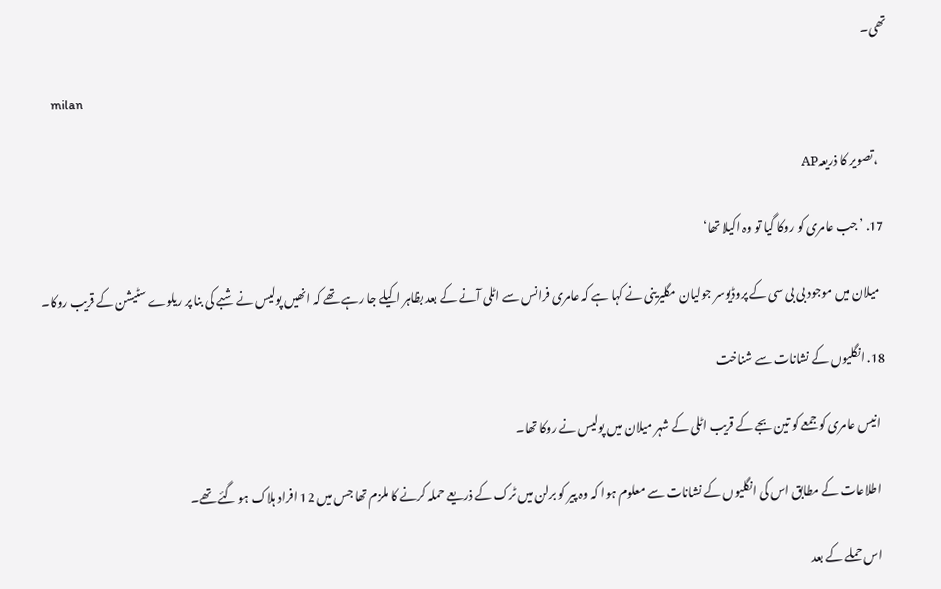تھی۔

    milan

    ،تصویر کا ذریعہAP

  17. ’جب عامری کو روکا گیا تو وہ اکیلا تھا‘

    میلان میں موجود بی بی سی کے پروڈیوسر جولیان مگلیرینی نے کہا ہے کہ عامری فرانس سے اٹلی آنے کے بعد بظاہر اکیلے جا رہے تھے کہ انھیں پولیس نے شبے کی بنا پر ریلوے سٹیشن کے قریب روکا۔

  18. انگلیوں کے نشانات سے شناخت

    انیس عامری کو جمعے کو تین بجے کے قریب اٹلی کے شہر میلان میں پولیس نے روکا تھا۔

    اطلاعات کے مطابق اس کی انگلیوں کے نشانات سے معلوم ہوا کہ وہ پیر کو برلن میں ٹرک کے ذریعے حملہ کرنے کا ملزم تھا جس میں 12 افراد ہلاک ہو گئے تھے۔

    اس حملے کے بعد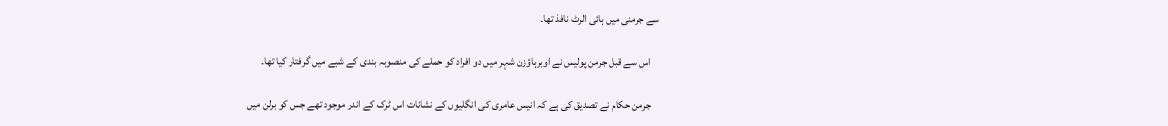سے جرمنی میں ہائی الرٹ نافذ تھا۔

    اس سے قبل جرمن پولیس نے اوبرہاؤزن شہر میں دو افراد کو حملے کی منصوبہ بندی کے شبے میں گرفتار کیا تھا۔

    جرمن حکام نے تصدیق کی ہے کہ انیس عامری کی انگلیوں کے نشانات اس ٹرک کے اندر موجود تھے جس کو برلن میں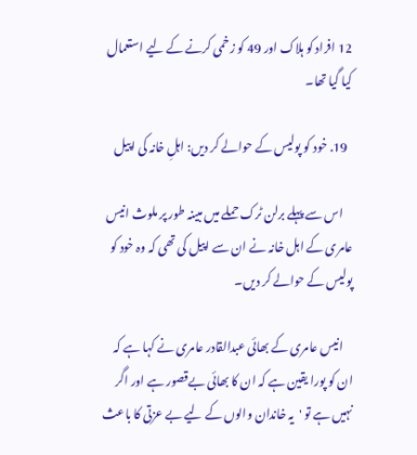12 افراد کو ہلاک اور 49 کو زخمی کرنے کے لیے استعمال کیا گیا تھا۔

  19. خود کو پولیس کے حوالے کر دیں: اہلِ خانہ کی اپیل

    اس سے پہلے برلن ٹرک حملے میں مبینہ طور پر ملوث انیس عامری کے اہل خانہ نے ان سے اپیل کی تھی کہ وہ خود کو پولیس کے حوالے کر دیں۔

    انیس عامری کے بھائی عبدالقادر عامری نے کہا ہے کہ ان کو پورا یقین ہے کہ ان کا بھائی بےقصور ہے اور اگر نہیں ہے تو 'یہ خاندان والوں کے لیے بے عزتی کا باعث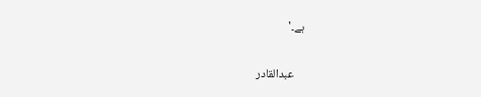ہے۔'

    عبدالقادر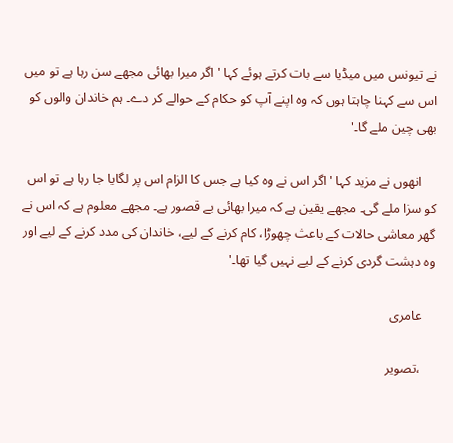نے تیونس میں میڈیا سے بات کرتے ہوئے کہا 'اگر میرا بھائی مجھے سن رہا ہے تو میں اس سے کہنا چاہتا ہوں کہ وہ اپنے آپ کو حکام کے حوالے کر دے۔ ہم خاندان والوں کو بھی چین ملے گا۔'

    انھوں نے مزید کہا 'اگر اس نے وہ کیا ہے جس کا الزام اس پر لگایا جا رہا ہے تو اس کو سزا ملے گی۔ مجھے یقین ہے کہ میرا بھائی بے قصور ہے۔ مجھے معلوم ہے کہ اس نے گھر معاشی حالات کے باعث چھوڑا، کام کرنے کے لیے، خاندان کی مدد کرنے کے لیے اور وہ دہشت گردی کرنے کے لیے نہیں گیا تھا۔'

    عامری

    ،تصویر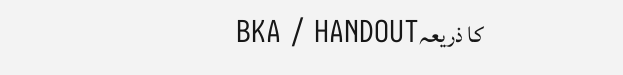کا ذریعہBKA / HANDOUT